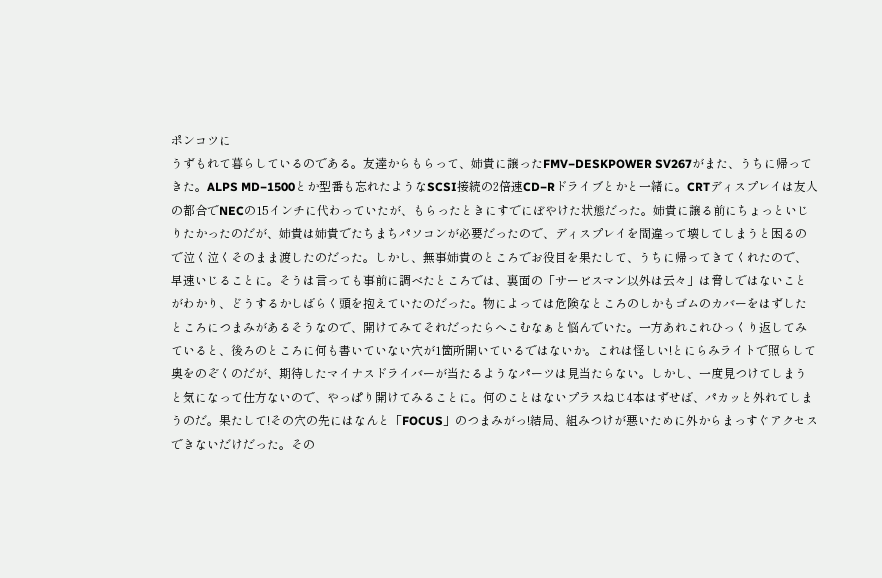ポンコツに
うずもれて暮らしているのである。友達からもらって、姉貴に譲ったFMV−DESKPOWER SV267がまた、うちに帰ってきた。ALPS MD−1500とか型番も忘れたようなSCSI接続の2倍速CD−Rドライブとかと一緒に。CRTディスプレイは友人の都合でNECの15インチに代わっていたが、もらったときにすでにぼやけた状態だった。姉貴に譲る前にちょっといじりたかったのだが、姉貴は姉貴でたちまちパソコンが必要だったので、ディスプレイを間違って壊してしまうと困るので泣く泣くそのまま渡したのだった。しかし、無事姉貴のところでお役目を果たして、うちに帰ってきてくれたので、早速いじることに。そうは言っても事前に調べたところでは、裏面の「サービスマン以外は云々」は脅しではないことがわかり、どうするかしばらく頭を抱えていたのだった。物によっては危険なところのしかもゴムのカバーをはずしたところにつまみがあるそうなので、開けてみてそれだったらへこむなぁと悩んでいた。一方あれこれひっくり返してみていると、後ろのところに何も書いていない穴が1箇所開いているではないか。これは怪しい!とにらみライトで照らして奥をのぞくのだが、期待したマイナスドライバーが当たるようなパーツは見当たらない。しかし、一度見つけてしまうと気になって仕方ないので、やっぱり開けてみることに。何のことはないプラスねじ4本はずせば、パカッと外れてしまうのだ。果たして!その穴の先にはなんと「FOCUS」のつまみがっ!結局、組みつけが悪いために外からまっすぐアクセスできないだけだった。その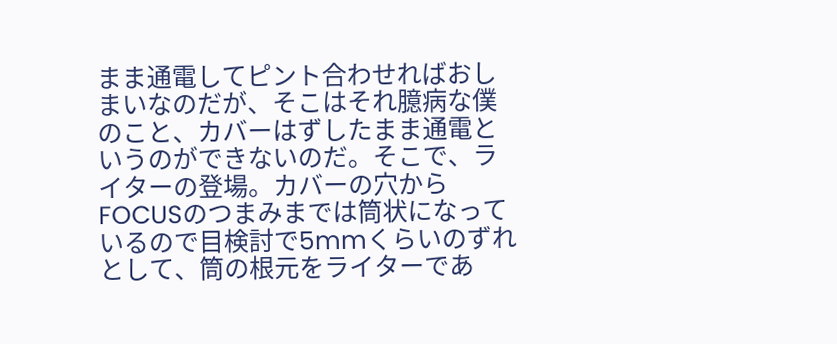まま通電してピント合わせればおしまいなのだが、そこはそれ臆病な僕のこと、カバーはずしたまま通電というのができないのだ。そこで、ライターの登場。カバーの穴からFOCUSのつまみまでは筒状になっているので目検討で5mmくらいのずれとして、筒の根元をライターであ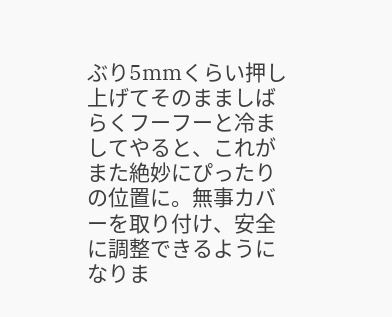ぶり5mmくらい押し上げてそのまましばらくフーフーと冷ましてやると、これがまた絶妙にぴったりの位置に。無事カバーを取り付け、安全に調整できるようになりま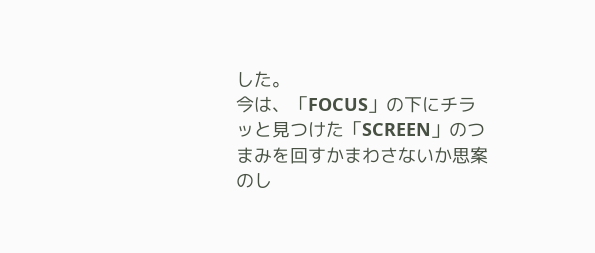した。
今は、「FOCUS」の下にチラッと見つけた「SCREEN」のつまみを回すかまわさないか思案のし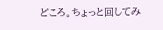どころ。ちょっと回してみ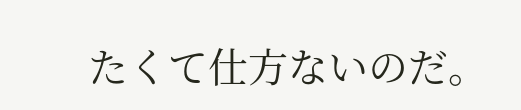たくて仕方ないのだ。